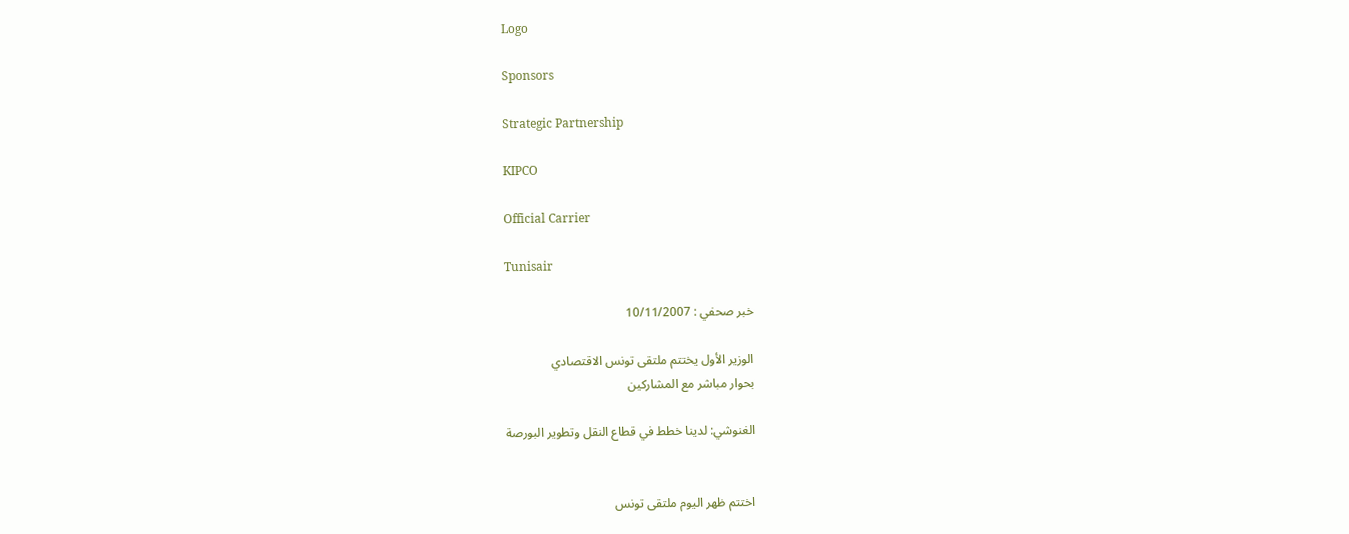Logo

Sponsors

Strategic Partnership

KIPCO

Official Carrier

Tunisair

خبر صحفي : 10/11/2007

الوزير الأول يختتم ملتقى تونس الاقتصادي
بحوار مباشر مع المشاركين

الغنوشي: لدينا خطط في قطاع النقل وتطوير البورصة


اختتم ظهر اليوم ملتقى تونس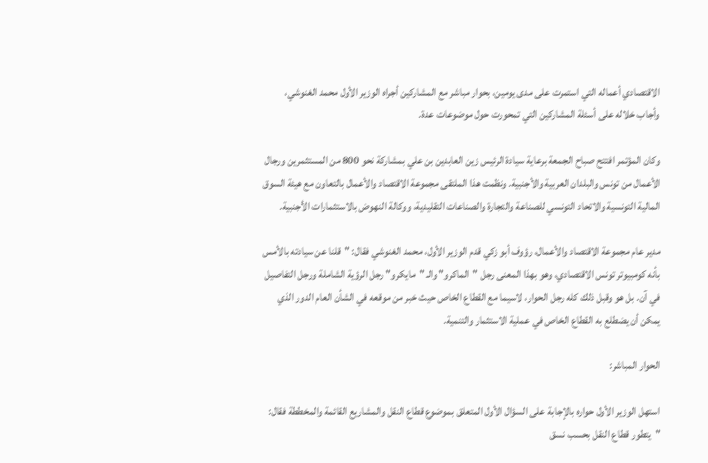الاقتصادي أعماله التي استمرت على مدى يومين، بحوار مباشر مع المشاركين أجراه الوزير الأول محمد الغنوشي، وأجاب خلاله على أسئلة المشاركين التي تمحورت حول موضوعات عدة.

وكان المؤتمر افتتح صباح الجمعة برعاية سيادة الرئيس زين العابدين بن علي بمشاركة نحو 800 من المستثمرين ورجال الأعمال من تونس والبلدان العربية والأجنبية. ونظمت هذا الملتقى مجموعة الاقتصاد والأعمال بالتعاون مع هيئة السوق المالية التونسية والاتحاد التونسي للصناعة والتجارة والصناعات التقليدية، ووكالة النهوض بالاستثمارات الأجنبية.

مدير عام مجموعة الاقتصاد والأعمال، رؤوف أبو زكي قدم الوزير الأول، محمد الغنوشي فقال: "قلنا عن سيادته بالأمس بأنه كومبيوتر تونس الاقتصادي، وهو بهذا المعنى رجل "الماكرو" والـ "مايكرو" رجل الرؤية الشاملة ورجل التفاصيل في آن. بل هو وقبل ذلك كله رجل الحوار، لاسيما مع القطاع الخاص حيث خبر من موقعه في الشأن العام الدور الذي يمكن أن يضطلع به القطاع الخاص في عملية الاستثمار والتنمية.

الحوار المباشر:

استهل الوزير الأول حواره بالإجابة على السؤال الأول المتعلق بموضوع قطاع النقل والمشاريع القائمة والمخططة فقال: "يتطور قطاع النقل بحسب نسق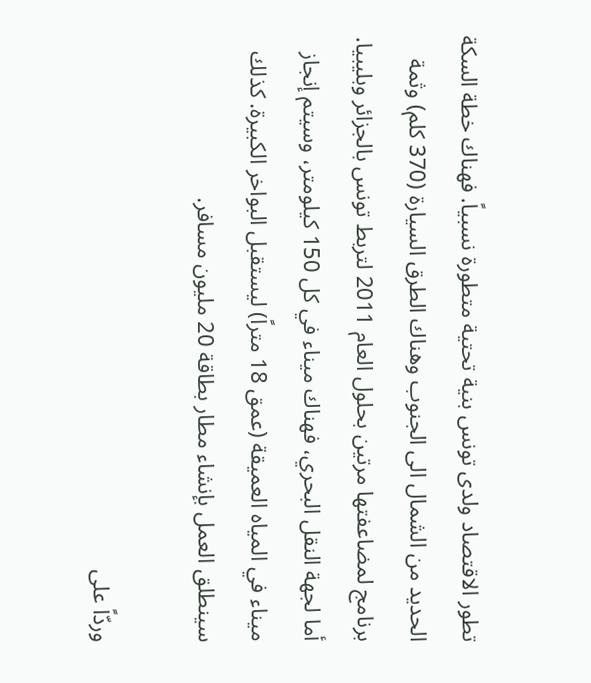تطور الاقتصاد ولدى تونس بنية تحتية متطورة نسبياً. فهناك خطة السكة الحديد من الشمال الى الجنوب وهناك الطرق السيارة (370 كلم) وثمة برنامج لمضاعفتها مرتين بحلول العام 2011 لتربط تونس بالجزائر وبليبيا. أما لجهة النقل البحري، فهناك ميناء في كل 150 كيلومتر، وسيتم إنجاز ميناء في المياه العميقة (عمق 18 متراً) ليستقبل البواخر الكبيرة. كذلك سينطلق العمل بإنشاء مطار بطاقة 20 مليون مسافر.

وردّاً على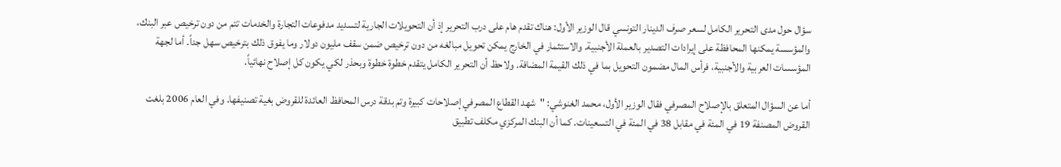سؤال حول مدى التحرير الكامل لسعر صرف الدينار التونسي قال الوزير الأول: هناك تقدم هام على درب التحرير إذ أن التحويلات الجارية لتسديد مدفوعات التجارة والخدمات تتم من دون ترخيص عبر البنك، والمؤسسة يمكنها المحافظة على إيرادات التصدير بالعملة الأجنبية. والاستثمار في الخارج يمكن تحويل مبالغه من دون ترخيص ضمن سقف مليون دولار وما يفوق ذلك بترخيص سهل جداً. أما لجهة المؤسسات العربية والأجنبية، فرأس المال مضمون التحويل بما في ذلك القيمة المضافة. ولاحظ أن التحرير الكامل يتقدم خطوة خطوة وبحذر لكي يكون كل إصلاح نهائياً.

أما عن السؤال المتعلق بالإصلاح المصرفي فقال الوزير الأول، محمد الغنوشي: "شهد القطاع المصرفي إصلاحات كبيرة وتم بدقة درس المحافظ العائدة للقروض بغية تصنيفها. وفي العام 2006 بلغت القروض المصنفة 19 في المئة في مقابل 38 في المئة في التسعينات. كما أن البنك المركزي مكلف تطبيق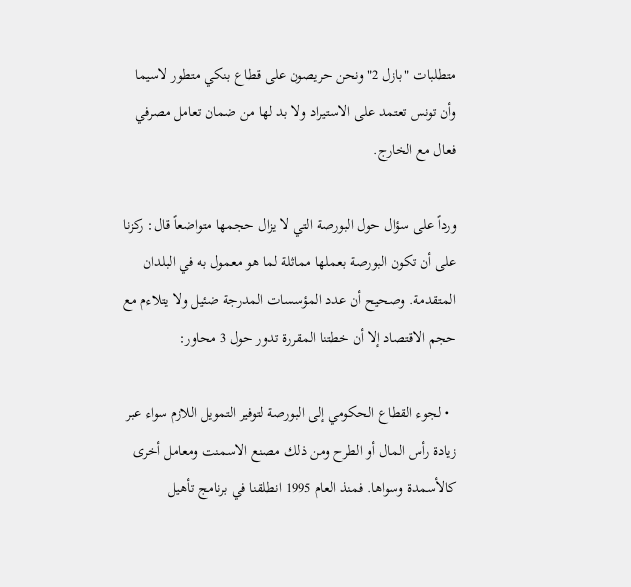متطلبات "بازل 2" ونحن حريصون على قطاع بنكي متطور لاسيما وأن تونس تعتمد على الاستيراد ولا بد لها من ضمان تعامل مصرفي فعال مع الخارج.

ورداً على سؤال حول البورصة التي لا يزال حجمها متواضعاً قال: ركزنا على أن تكون البورصة بعملها مماثلة لما هو معمول به في البلدان المتقدمة. وصحيح أن عدد المؤسسات المدرجة ضئيل ولا يتلاءم مع حجم الاقتصاد إلا أن خطتنا المقررة تدور حول 3 محاور:

  • لجوء القطاع الحكومي إلى البورصة لتوفير التمويل اللازم سواء عبر زيادة رأس المال أو الطرح ومن ذلك مصنع الاسمنت ومعامل أخرى كالأسمدة وسواها. فمنذ العام 1995 انطلقنا في برنامج تأهيل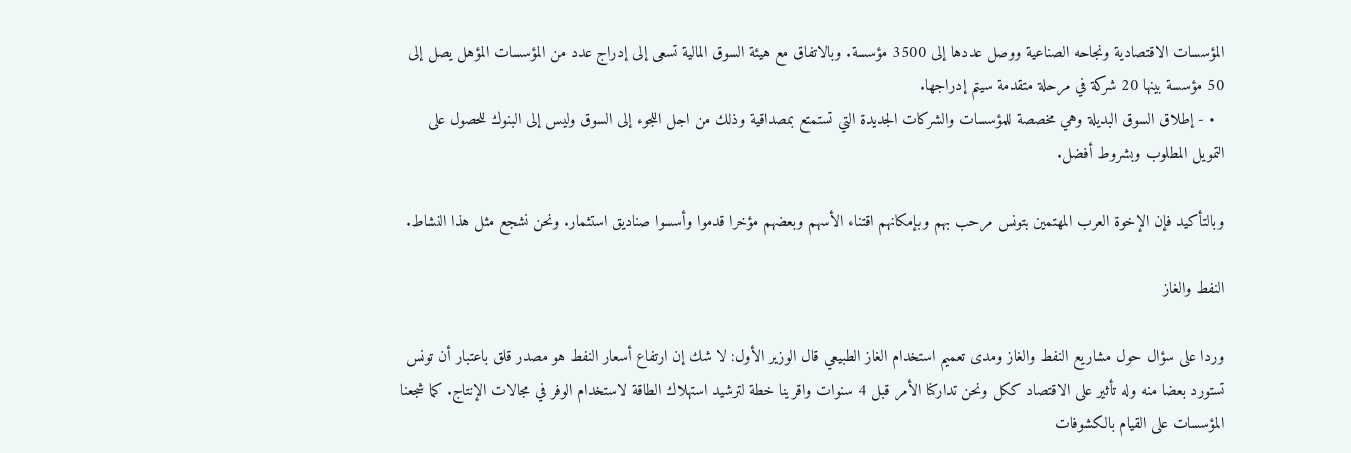المؤسسات الاقتصادية ونجاحه الصناعية ووصل عددها إلى 3500 مؤسسة. وبالاتفاق مع هيئة السوق المالية تسعى إلى إدراج عدد من المؤسسات المؤهل يصل إلى 50 مؤسسة بينها 20 شركة في مرحلة متقدمة سيتم إدراجها.
  • - إطلاق السوق البديلة وهي مخصصة للمؤسسات والشركات الجديدة التي تستمتع بمصداقية وذلك من اجل اللجوء إلى السوق وليس إلى البنوك للحصول على التمويل المطلوب وبشروط أفضل.

وبالتأكيد فإن الإخوة العرب المهتمين بتونس مرحب بهم وبإمكانهم اقتناء الأسهم وبعضهم مؤخرا قدموا وأسسوا صناديق استثمار. ونحن نشجع مثل هذا النشاط.

النفط والغاز

وردا على سؤال حول مشاريع النفط والغاز ومدى تعميم استخدام الغاز الطبيعي قال الوزير الأول: لا شك إن ارتفاع أسعار النفط هو مصدر قلق باعتبار أن تونس تستورد بعضا منه وله تأثير على الاقتصاد ككل ونحن تداركنا الأمر قبل 4 سنوات واقرينا خطة لترشيد استهلاك الطاقة لاستخدام الوفر في مجالات الإنتاج. كما شجعنا المؤسسات على القيام بالكشوفات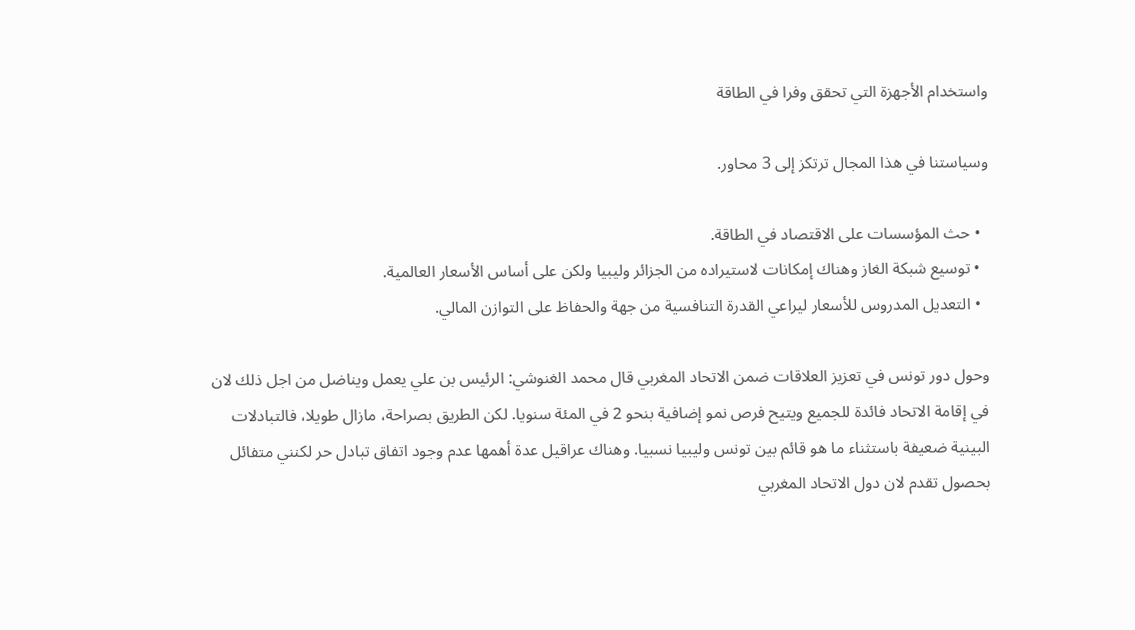واستخدام الأجهزة التي تحقق وفرا في الطاقة

وسياستنا في هذا المجال ترتكز إلى 3 محاور.

  • حث المؤسسات على الاقتصاد في الطاقة.
  • توسيع شبكة الغاز وهناك إمكانات لاستيراده من الجزائر وليبيا ولكن على أساس الأسعار العالمية.
  • التعديل المدروس للأسعار ليراعي القدرة التنافسية من جهة والحفاظ على التوازن المالي.

وحول دور تونس في تعزيز العلاقات ضمن الاتحاد المغربي قال محمد الغنوشي: الرئيس بن علي يعمل ويناضل من اجل ذلك لان في إقامة الاتحاد فائدة للجميع ويتيح فرص نمو إضافية بنحو 2 في المئة سنويا. لكن الطريق بصراحة، مازال طويلا، فالتبادلات البينية ضعيفة باستثناء ما هو قائم بين تونس وليبيا نسبيا. وهناك عراقيل عدة أهمها عدم وجود اتفاق تبادل حر لكنني متفائل بحصول تقدم لان دول الاتحاد المغربي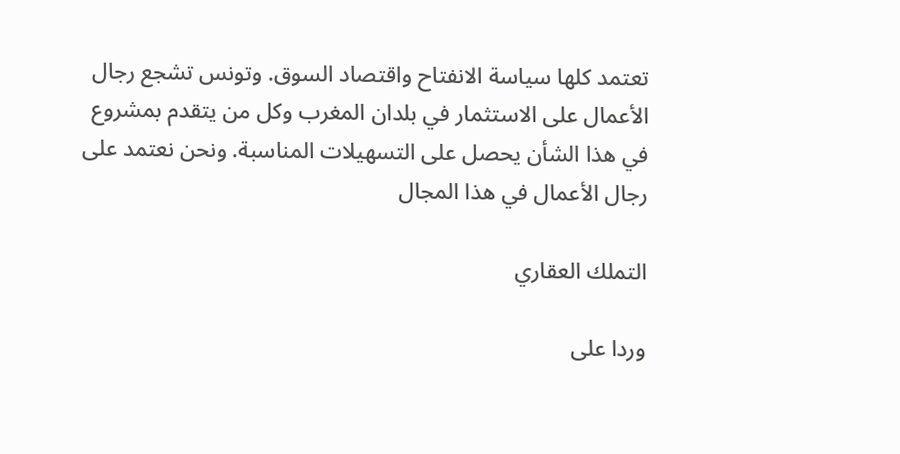تعتمد كلها سياسة الانفتاح واقتصاد السوق. وتونس تشجع رجال الأعمال على الاستثمار في بلدان المغرب وكل من يتقدم بمشروع في هذا الشأن يحصل على التسهيلات المناسبة. ونحن نعتمد على رجال الأعمال في هذا المجال

التملك العقاري

وردا على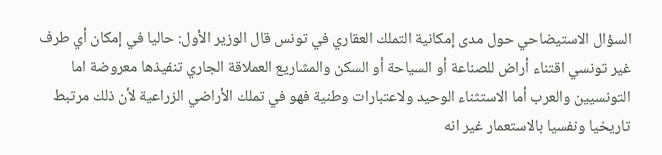السؤال الاستيضاحي حول مدى إمكانية التملك العقاري في تونس قال الوزير الأول: حاليا في إمكان أي طرف غير تونسي اقتناء أراض للصناعة أو السياحة أو السكن والمشاريع العملاقة الجاري تنفيذها معروضة اما التونسيين والعرب أما الاستثناء الوحيد ولاعتبارات وطنية فهو في تملك الأراضي الزراعية لأن ذلك مرتبط تاريخيا ونفسيا بالاستعمار غير انه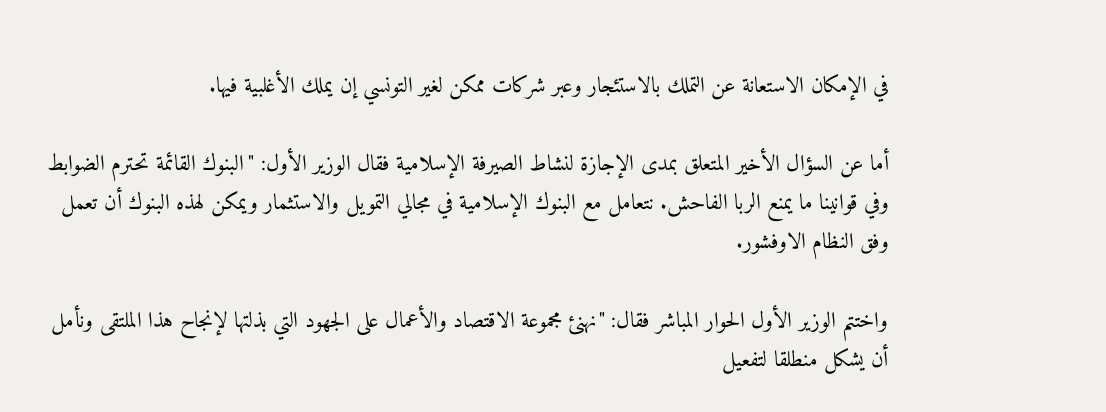في الإمكان الاستعانة عن التملك بالاستئجار وعبر شركات ممكن لغير التونسي إن يملك الأغلبية فيها.

أما عن السؤال الأخير المتعلق بمدى الإجازة لنشاط الصيرفة الإسلامية فقال الوزير الأول: "البنوك القائمة تحترم الضوابط وفي قوانينا ما يمنع الربا الفاحش. نتعامل مع البنوك الإسلامية في مجالي التمويل والاستثمار ويمكن لهذه البنوك أن تعمل وفق النظام الاوفشور.

واختتم الوزير الأول الحوار المباشر فقال: "نهنئ مجموعة الاقتصاد والأعمال على الجهود التي بذلتها لإنجاح هذا الملتقى ونأمل أن يشكل منطلقا لتفعيل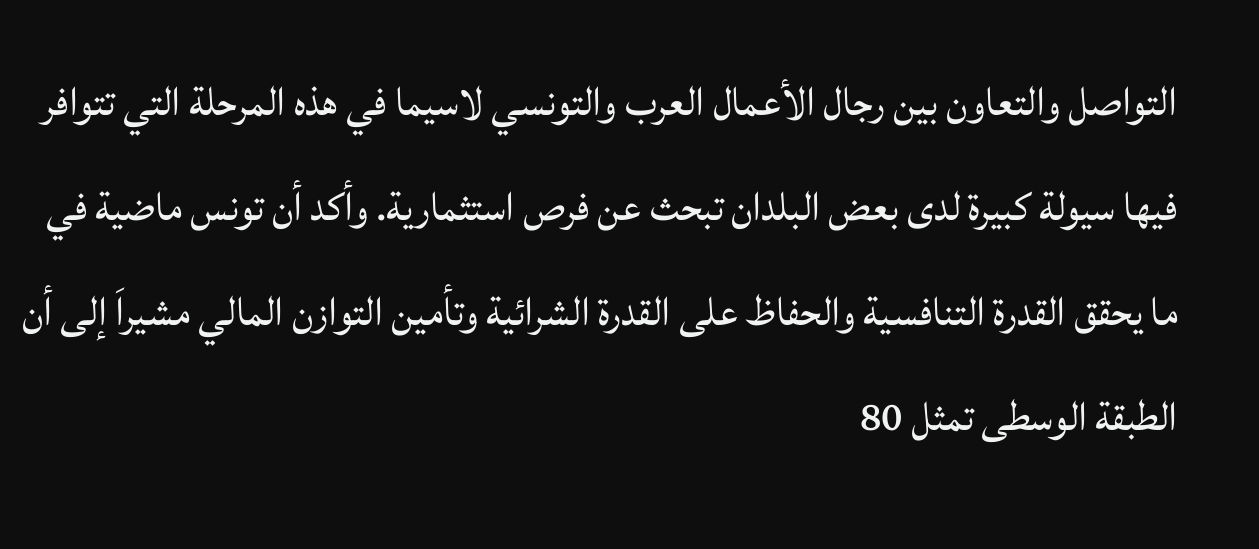التواصل والتعاون بين رجال الأعمال العرب والتونسي لاسيما في هذه المرحلة التي تتوافر فيها سيولة كبيرة لدى بعض البلدان تبحث عن فرص استثمارية. وأكد أن تونس ماضية في ما يحقق القدرة التنافسية والحفاظ على القدرة الشرائية وتأمين التوازن المالي مشيراَ إلى أن الطبقة الوسطى تمثل 80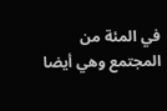في المئة من المجتمع وهي أيضا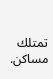تمتلك مساكن.